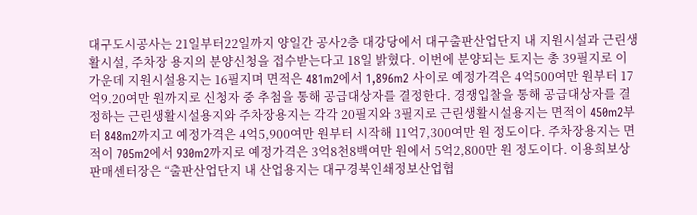대구도시공사는 21일부터22일까지 양일간 공사2층 대강당에서 대구출판산업단지 내 지원시설과 근린생활시설, 주차장 용지의 분양신청을 접수받는다고 18일 밝혔다. 이번에 분양되는 토지는 총 39필지로 이 가운데 지원시설용지는 16필지며 면적은 481m2에서 1,896m2 사이로 예정가격은 4억500여만 원부터 17억9.20여만 원까지로 신청자 중 추첨을 통해 공급대상자를 결정한다. 경쟁입찰을 통해 공급대상자를 결정하는 근린생활시설용지와 주차장용지는 각각 20필지와 3필지로 근린생활시설용지는 면적이 450m2부터 848m2까지고 예정가격은 4억5,900여만 원부터 시작해 11억7,300여만 원 정도이다. 주차장용지는 면적이 705m2에서 930m2까지로 예정가격은 3억8천8백여만 원에서 5억2,800만 원 정도이다. 이용희보상판매센터장은 “출판산업단지 내 산업용지는 대구경북인쇄정보산업협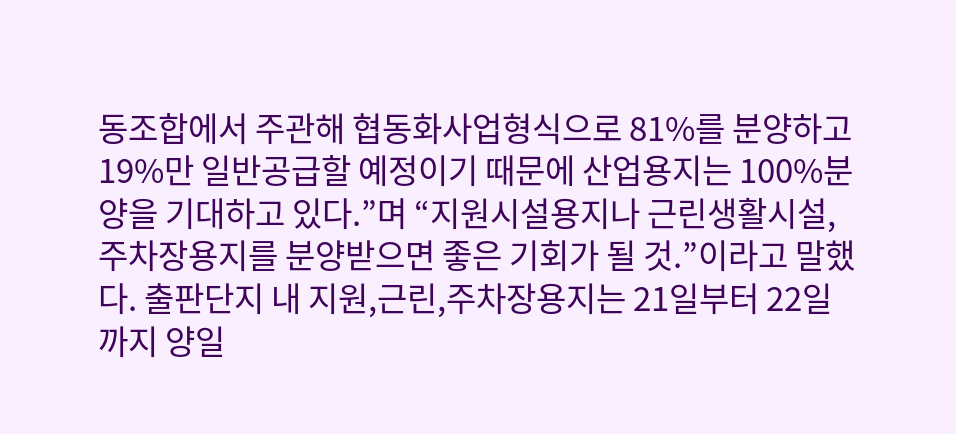동조합에서 주관해 협동화사업형식으로 81%를 분양하고 19%만 일반공급할 예정이기 때문에 산업용지는 100%분양을 기대하고 있다.”며 “지원시설용지나 근린생활시설, 주차장용지를 분양받으면 좋은 기회가 될 것.”이라고 말했다. 출판단지 내 지원,근린,주차장용지는 21일부터 22일까지 양일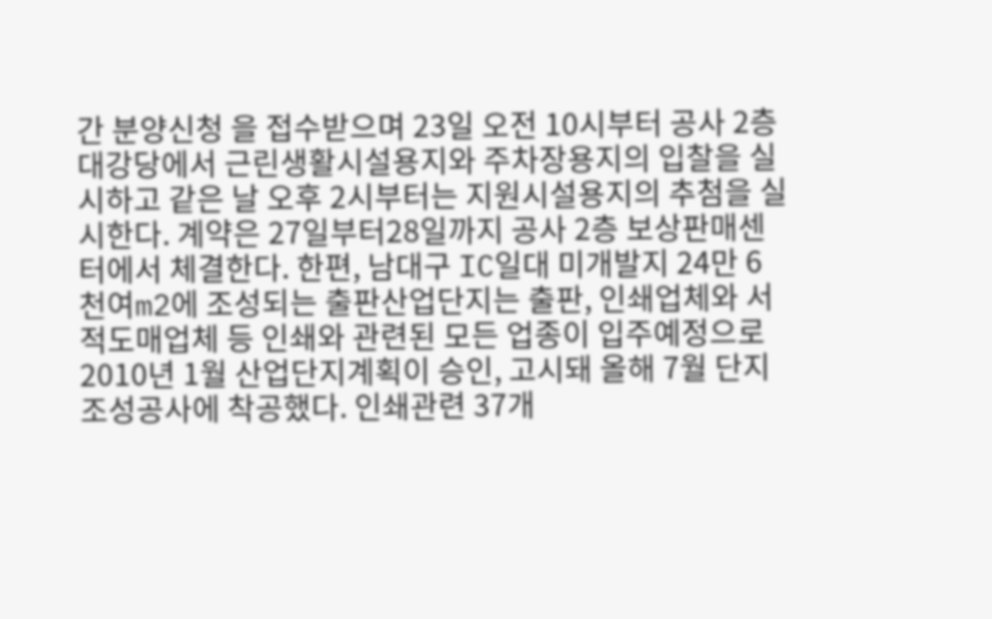간 분양신청 을 접수받으며 23일 오전 10시부터 공사 2층 대강당에서 근린생활시설용지와 주차장용지의 입찰을 실시하고 같은 날 오후 2시부터는 지원시설용지의 추첨을 실시한다. 계약은 27일부터28일까지 공사 2층 보상판매센터에서 체결한다. 한편, 남대구 IC일대 미개발지 24만 6천여m2에 조성되는 출판산업단지는 출판, 인쇄업체와 서적도매업체 등 인쇄와 관련된 모든 업종이 입주예정으로 2010년 1월 산업단지계획이 승인, 고시돼 올해 7월 단지조성공사에 착공했다. 인쇄관련 37개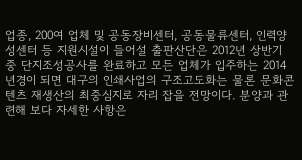업종, 200여 업체 및 공동장비센터, 공동물류센터, 인력양성센터 등 지원시설이 들어설 출판산단은 2012년 상반기 중 단지조성공사를 완료하고 모든 업체가 입주하는 2014년경이 되면 대구의 인쇄사업의 구조고도화는 물론 문화콘텐츠 재생산의 최중심지로 자리 잡을 전망이다. 분양과 관련해 보다 자세한 사항은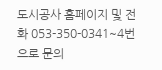도시공사 홈페이지 및 전화 053-350-0341~4번으로 문의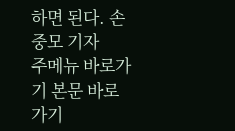하면 된다. 손중모 기자
주메뉴 바로가기 본문 바로가기